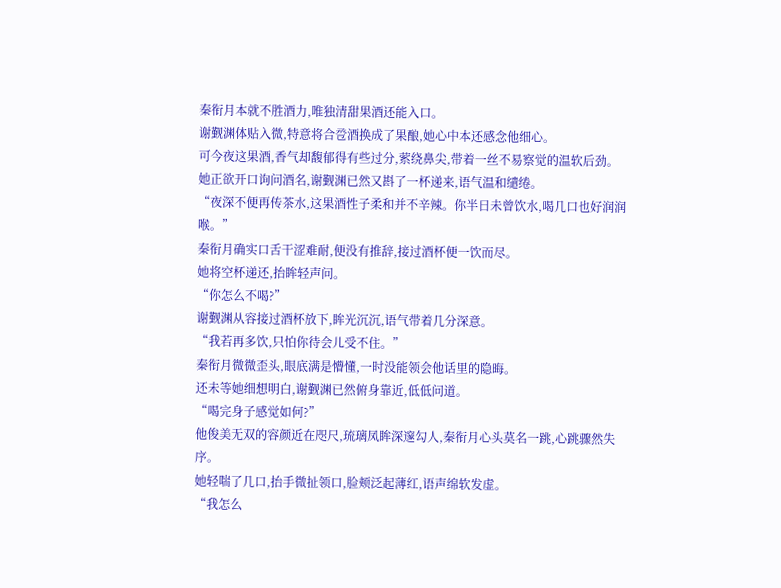秦衔月本就不胜酒力,唯独清甜果酒还能入口。
谢觐渊体贴入微,特意将合卺酒换成了果酿,她心中本还感念他细心。
可今夜这果酒,香气却馥郁得有些过分,萦绕鼻尖,带着一丝不易察觉的温软后劲。
她正欲开口询问酒名,谢觐渊已然又斟了一杯递来,语气温和缱绻。
“夜深不便再传茶水,这果酒性子柔和并不辛辣。你半日未曾饮水,喝几口也好润润喉。”
秦衔月确实口舌干涩难耐,便没有推辞,接过酒杯便一饮而尽。
她将空杯递还,抬眸轻声问。
“你怎么不喝?”
谢觐渊从容接过酒杯放下,眸光沉沉,语气带着几分深意。
“我若再多饮,只怕你待会儿受不住。”
秦衔月微微歪头,眼底满是懵懂,一时没能领会他话里的隐晦。
还未等她细想明白,谢觐渊已然俯身靠近,低低问道。
“喝完身子感觉如何?”
他俊美无双的容颜近在咫尺,琉璃凤眸深邃勾人,秦衔月心头莫名一跳,心跳骤然失序。
她轻喘了几口,抬手微扯领口,脸颊泛起薄红,语声绵软发虚。
“我怎么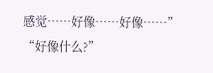感觉……好像……好像……”
“好像什么?”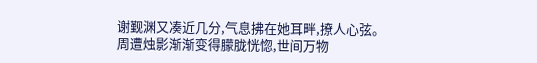谢觐渊又凑近几分,气息拂在她耳畔,撩人心弦。
周遭烛影渐渐变得朦胧恍惚,世间万物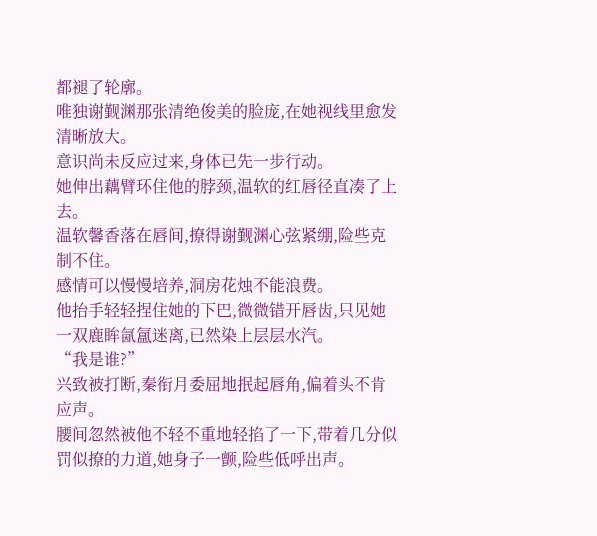都褪了轮廓。
唯独谢觐渊那张清绝俊美的脸庞,在她视线里愈发清晰放大。
意识尚未反应过来,身体已先一步行动。
她伸出藕臂环住他的脖颈,温软的红唇径直凑了上去。
温软馨香落在唇间,撩得谢觐渊心弦紧绷,险些克制不住。
感情可以慢慢培养,洞房花烛不能浪费。
他抬手轻轻捏住她的下巴,微微错开唇齿,只见她一双鹿眸氤氲迷离,已然染上层层水汽。
“我是谁?”
兴致被打断,秦衔月委屈地抿起唇角,偏着头不肯应声。
腰间忽然被他不轻不重地轻掐了一下,带着几分似罚似撩的力道,她身子一颤,险些低呼出声。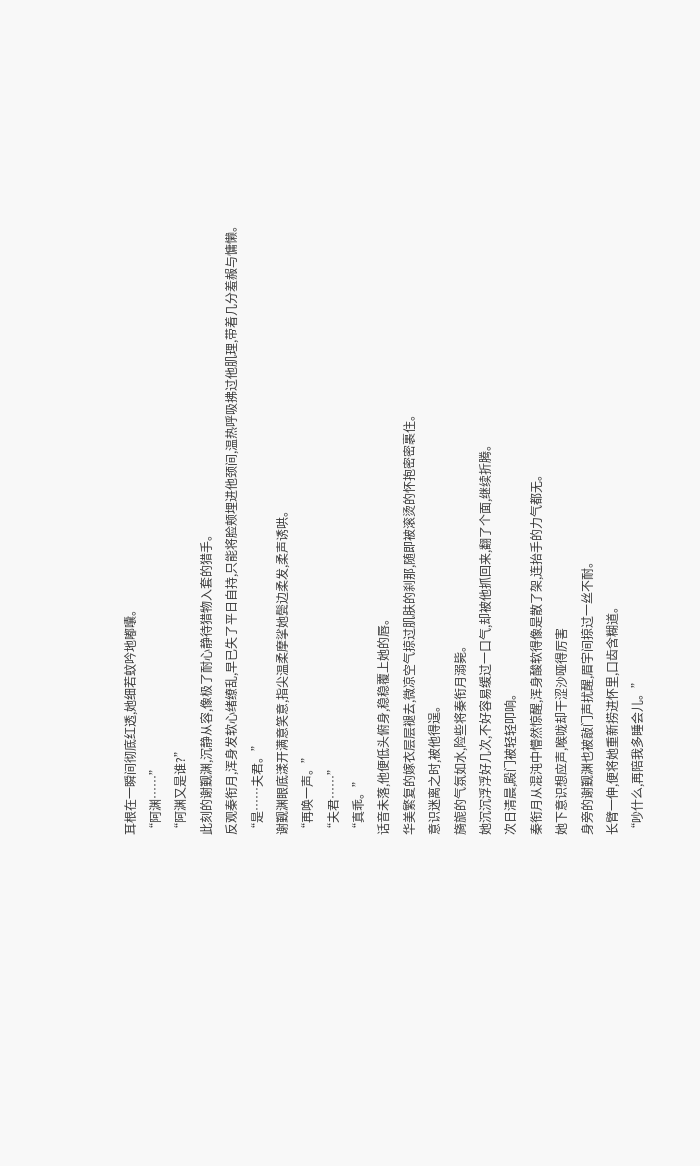耳根在一瞬间彻底红透,她细若蚊吟地嘟囔。
“阿渊……”
“阿渊又是谁?”
此刻的谢觐渊,沉静从容,像极了耐心静待猎物入套的猎手。
反观秦衔月,浑身发软心绪缭乱,早已失了平日自持,只能将脸颊埋进他颈间,温热呼吸拂过他肌理,带着几分羞赧与慵懒。
“是……夫君。”
谢觐渊眼底漾开满意笑意,指尖温柔摩挲她鬓边柔发,柔声诱哄。
“再唤一声。”
“夫君……”
“真乖。”
话音未落,他便低头俯身,稳稳覆上她的唇。
华美繁复的嫁衣层层褪去,微凉空气掠过肌肤的刹那,随即被滚烫的怀抱密密裹住。
意识迷离之时,被他得逞。
旖旎的气氛如水,险些将秦衔月溺毙。
她沉沉浮浮好几次,不好容易缓过一口气,却被他抓回来,翻了个面,继续折腾。
次日清晨,殿门被轻轻叩响。
秦衔月从混沌中懵然惊醒,浑身酸软得像是散了架,连抬手的力气都无。
她下意识想应声,喉咙却干涩沙哑得厉害
身旁的谢觐渊也被敲门声扰醒,眉宇间掠过一丝不耐。
长臂一伸,便将她重新捞进怀里,口齿含糊道。
“吵什么,再陪我多睡会儿。”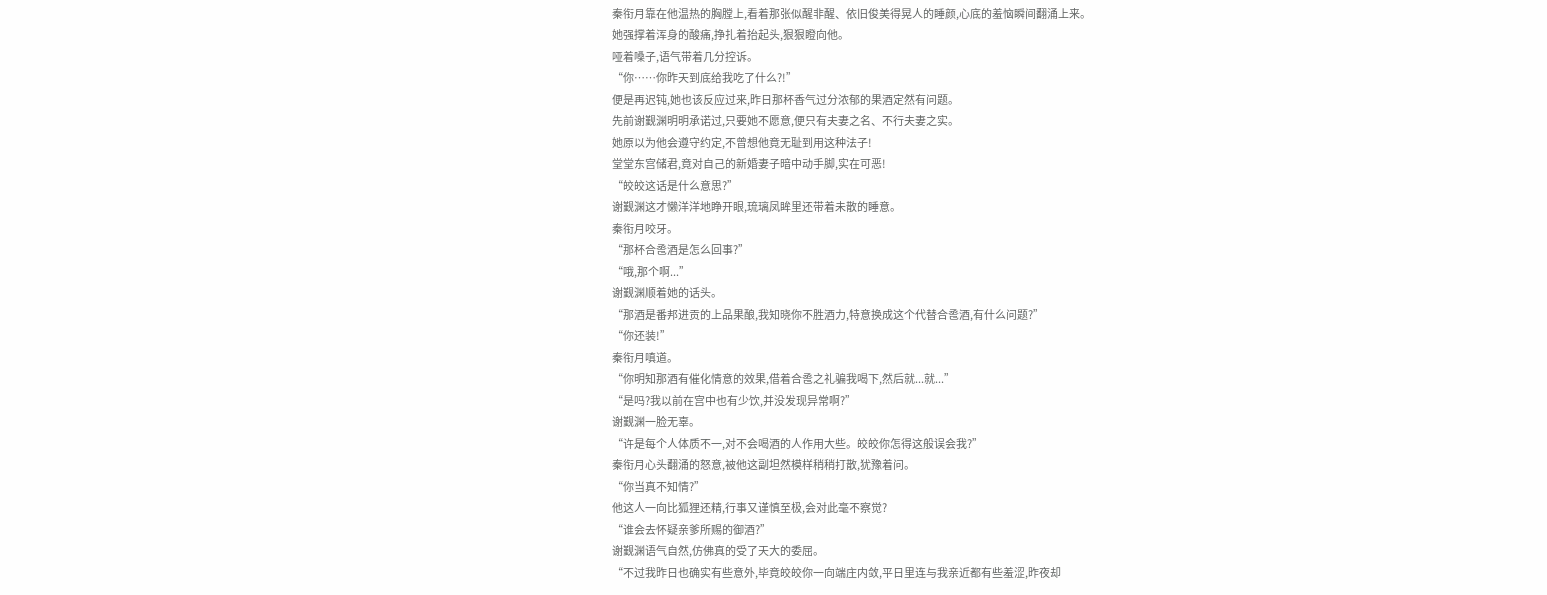秦衔月靠在他温热的胸膛上,看着那张似醒非醒、依旧俊美得晃人的睡颜,心底的羞恼瞬间翻涌上来。
她强撑着浑身的酸痛,挣扎着抬起头,狠狠瞪向他。
哑着嗓子,语气带着几分控诉。
“你……你昨天到底给我吃了什么?!”
便是再迟钝,她也该反应过来,昨日那杯香气过分浓郁的果酒定然有问题。
先前谢觐渊明明承诺过,只要她不愿意,便只有夫妻之名、不行夫妻之实。
她原以为他会遵守约定,不曾想他竟无耻到用这种法子!
堂堂东宫储君,竟对自己的新婚妻子暗中动手脚,实在可恶!
“皎皎这话是什么意思?”
谢觐渊这才懒洋洋地睁开眼,琉璃凤眸里还带着未散的睡意。
秦衔月咬牙。
“那杯合卺酒是怎么回事?”
“哦,那个啊...”
谢觐渊顺着她的话头。
“那酒是番邦进贡的上品果酿,我知晓你不胜酒力,特意换成这个代替合卺酒,有什么问题?”
“你还装!”
秦衔月嗔道。
“你明知那酒有催化情意的效果,借着合卺之礼骗我喝下,然后就...就...”
“是吗?我以前在宫中也有少饮,并没发现异常啊?”
谢觐渊一脸无辜。
“许是每个人体质不一,对不会喝酒的人作用大些。皎皎你怎得这般误会我?”
秦衔月心头翻涌的怒意,被他这副坦然模样稍稍打散,犹豫着问。
“你当真不知情?”
他这人一向比狐狸还精,行事又谨慎至极,会对此毫不察觉?
“谁会去怀疑亲爹所赐的御酒?”
谢觐渊语气自然,仿佛真的受了天大的委屈。
“不过我昨日也确实有些意外,毕竟皎皎你一向端庄内敛,平日里连与我亲近都有些羞涩,昨夜却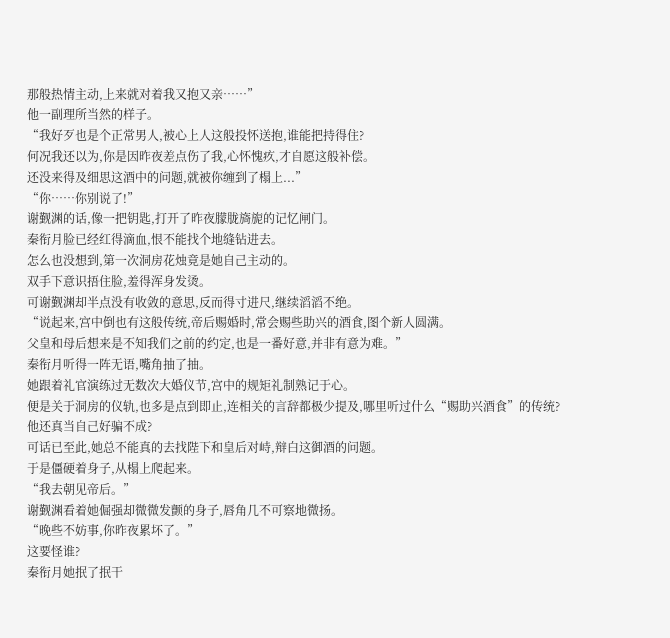那般热情主动,上来就对着我又抱又亲……”
他一副理所当然的样子。
“我好歹也是个正常男人,被心上人这般投怀送抱,谁能把持得住?
何况我还以为,你是因昨夜差点伤了我,心怀愧疚,才自愿这般补偿。
还没来得及细思这酒中的问题,就被你缠到了榻上...”
“你……你别说了!”
谢觐渊的话,像一把钥匙,打开了昨夜朦胧旖旎的记忆闸门。
秦衔月脸已经红得滴血,恨不能找个地缝钻进去。
怎么也没想到,第一次洞房花烛竟是她自己主动的。
双手下意识捂住脸,羞得浑身发烫。
可谢觐渊却半点没有收敛的意思,反而得寸进尺,继续滔滔不绝。
“说起来,宫中倒也有这般传统,帝后赐婚时,常会赐些助兴的酒食,图个新人圆满。
父皇和母后想来是不知我们之前的约定,也是一番好意,并非有意为难。”
秦衔月听得一阵无语,嘴角抽了抽。
她跟着礼官演练过无数次大婚仪节,宫中的规矩礼制熟记于心。
便是关于洞房的仪轨,也多是点到即止,连相关的言辞都极少提及,哪里听过什么“赐助兴酒食”的传统?
他还真当自己好骗不成?
可话已至此,她总不能真的去找陛下和皇后对峙,辩白这御酒的问题。
于是僵硬着身子,从榻上爬起来。
“我去朝见帝后。”
谢觐渊看着她倔强却微微发颤的身子,唇角几不可察地微扬。
“晚些不妨事,你昨夜累坏了。”
这要怪谁?
秦衔月她抿了抿干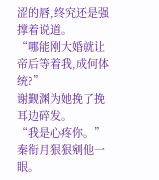涩的唇,终究还是强撑着说道。
“哪能刚大婚就让帝后等着我,成何体统?”
谢觐渊为她挽了挽耳边碎发。
“我是心疼你。”
秦衔月狠狠剜他一眼。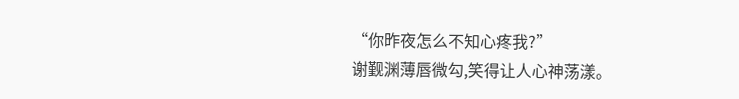“你昨夜怎么不知心疼我?”
谢觐渊薄唇微勾,笑得让人心神荡漾。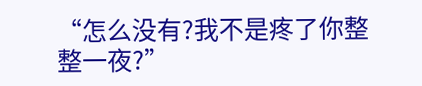“怎么没有?我不是疼了你整整一夜?”